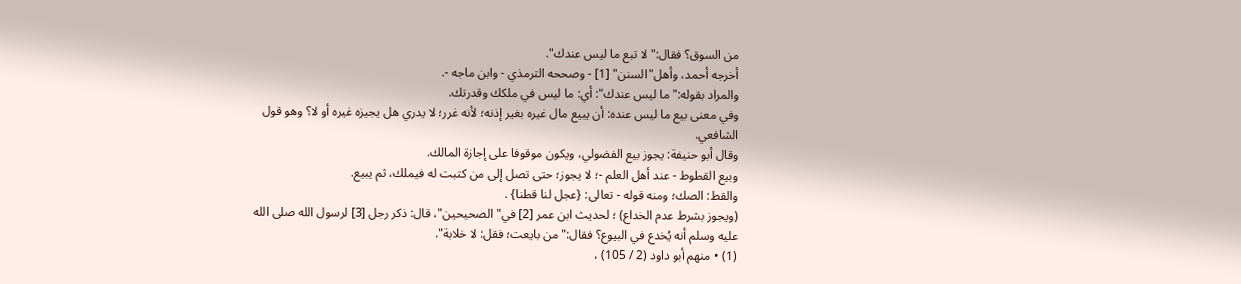من السوق؟ فقال:"لا تبع ما ليس عندك".
أخرجه أحمد، وأهل"السنن" [1] - وصححه الترمذي - وابن ماجه -.
والمراد بقوله:"ما ليس عندك": أي: ما ليس في ملكك وقدرتك.
وفي معنى بيع ما ليس عنده: أن يبيع مال غيره بغير إذنه؛ لأنه غرر؛ لا يدري هل يجيزه غيره أو لا؟ وهو قول الشافعي.
وقال أبو حنيفة: يجوز بيع الفضولي، ويكون موقوفا على إجازة المالك.
وبيع القطوط - عند أهل العلم -؛ لا يجوز؛ حتى تصل إلى من كتبت له فيملك، ثم يبيع.
والقط: الصك؛ ومنه قوله - تعالى: {عجل لنا قطنا} .
(ويجوز بشرط عدم الخداع) ؛ لحديث ابن عمر [2] في"الصحيحين"، قال: ذكر رجل [3] لرسول الله صلى الله عليه وسلم أنه يُخدع في البيوع؟ فقال:"من بايعت؛ فقل: لا خلابة".
(1) • منهم أبو داود (2 / 105) ،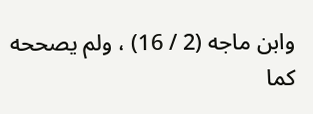وابن ماجه (2 / 16) ، ولم يصححه كما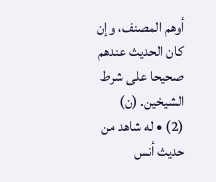أوهم المصنف، وإن كان الحديث عندهم صحيحا على شرط الشيخين. (ن)
(2) • له شاهد من حديث أنس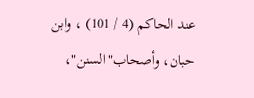عند الحاكم (4 / 101) ، وابن حبان، وأصحاب"السنن"،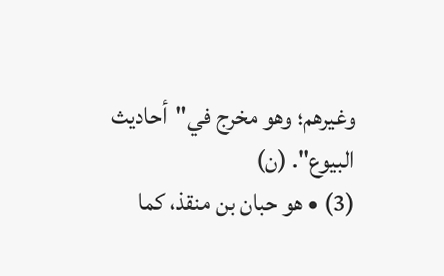وغيرهم؛ وهو مخرج في"أحاديث البيوع". (ن)
(3) • هو حبان بن منقذ، كما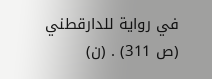في رواية للدارقطني (ص 311) . (ن)